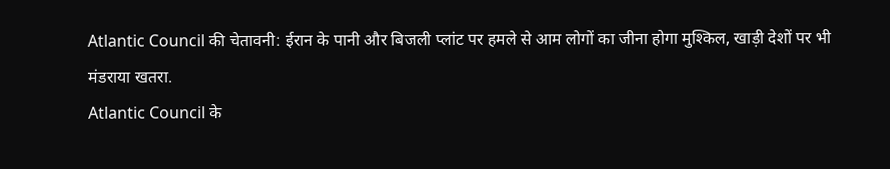Atlantic Council की चेतावनी: ईरान के पानी और बिजली प्लांट पर हमले से आम लोगों का जीना होगा मुश्किल, खाड़ी देशों पर भी मंडराया खतरा.
Atlantic Council के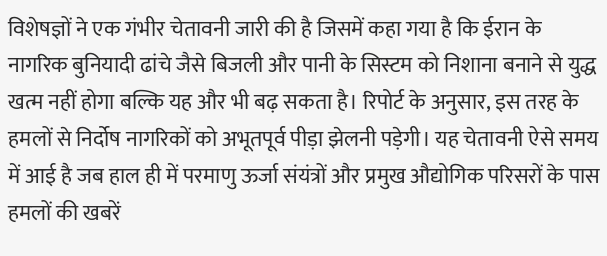विशेषज्ञों ने एक गंभीर चेतावनी जारी की है जिसमें कहा गया है कि ईरान के नागरिक बुनियादी ढांचे जैसे बिजली और पानी के सिस्टम को निशाना बनाने से युद्ध खत्म नहीं होगा बल्कि यह और भी बढ़ सकता है। रिपोर्ट के अनुसार, इस तरह के हमलों से निर्दोष नागरिकों को अभूतपूर्व पीड़ा झेलनी पड़ेगी। यह चेतावनी ऐसे समय में आई है जब हाल ही में परमाणु ऊर्जा संयंत्रों और प्रमुख औद्योगिक परिसरों के पास हमलों की खबरें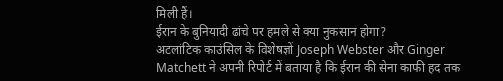मिली हैं।
ईरान के बुनियादी ढांचे पर हमले से क्या नुकसान होगा?
अटलांटिक काउंसिल के विशेषज्ञों Joseph Webster और Ginger Matchett ने अपनी रिपोर्ट में बताया है कि ईरान की सेना काफी हद तक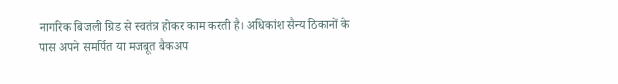नागरिक बिजली ग्रिड से स्वतंत्र होकर काम करती है। अधिकांश सैन्य ठिकानों के पास अपने समर्पित या मजबूत बैकअप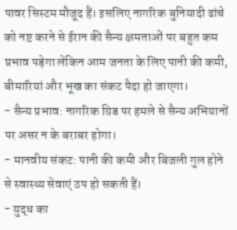पावर सिस्टम मौजूद हैं। इसलिए नागरिक बुनियादी ढांचे को नष्ट करने से ईरान की सैन्य क्षमताओं पर बहुत कम प्रभाव पड़ेगा लेकिन आम जनता के लिए पानी की कमी, बीमारियां और भूख का संकट पैदा हो जाएगा।
- सैन्य प्रभाव: नागरिक ग्रिड पर हमले से सैन्य अभियानों पर असर न के बराबर होगा।
- मानवीय संकट: पानी की कमी और बिजली गुल होने से स्वास्थ्य सेवाएं ठप हो सकती हैं।
- युद्ध का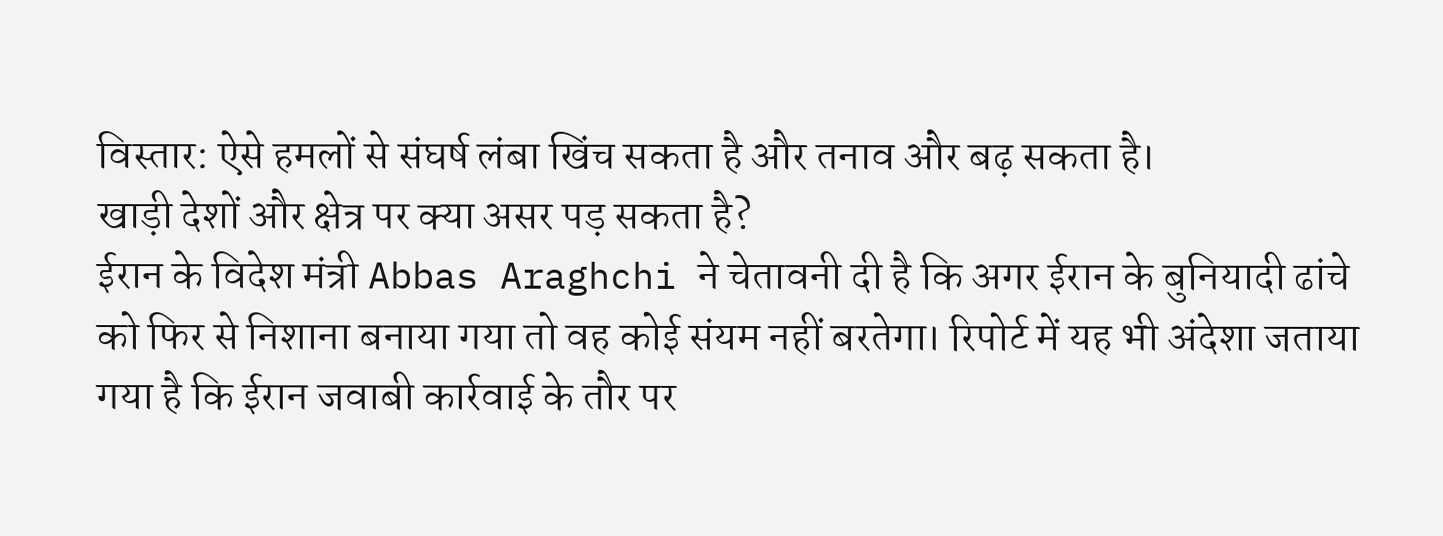विस्तार: ऐसे हमलों से संघर्ष लंबा खिंच सकता है और तनाव और बढ़ सकता है।
खाड़ी देशों और क्षेत्र पर क्या असर पड़ सकता है?
ईरान के विदेश मंत्री Abbas Araghchi ने चेतावनी दी है कि अगर ईरान के बुनियादी ढांचे को फिर से निशाना बनाया गया तो वह कोई संयम नहीं बरतेगा। रिपोर्ट में यह भी अंदेशा जताया गया है कि ईरान जवाबी कार्रवाई के तौर पर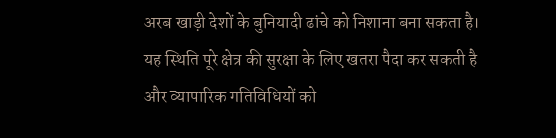अरब खाड़ी देशों के बुनियादी ढांचे को निशाना बना सकता है। यह स्थिति पूरे क्षेत्र की सुरक्षा के लिए खतरा पैदा कर सकती है और व्यापारिक गतिविधियों को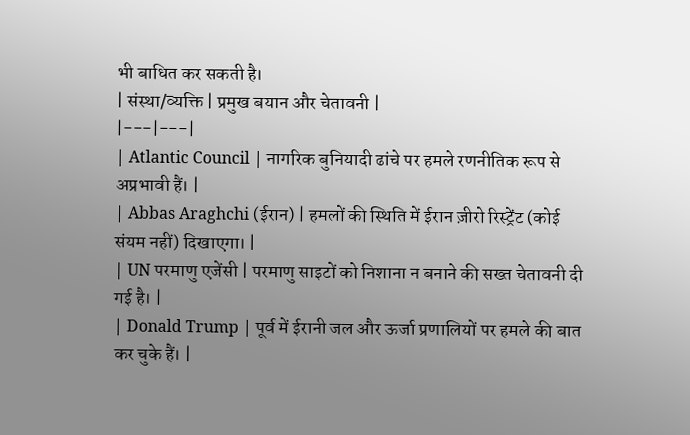भी बाधित कर सकती है।
| संस्था/व्यक्ति | प्रमुख बयान और चेतावनी |
|---|---|
| Atlantic Council | नागरिक बुनियादी ढांचे पर हमले रणनीतिक रूप से अप्रभावी हैं। |
| Abbas Araghchi (ईरान) | हमलों की स्थिति में ईरान ज़ीरो रिस्ट्रेंट (कोई संयम नहीं) दिखाएगा। |
| UN परमाणु एजेंसी | परमाणु साइटों को निशाना न बनाने की सख्त चेतावनी दी गई है। |
| Donald Trump | पूर्व में ईरानी जल और ऊर्जा प्रणालियों पर हमले की बात कर चुके हैं। |